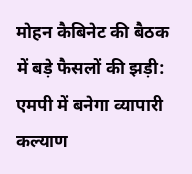मोहन कैबिनेट की बैठक में बड़े फैसलों की झड़ी: एमपी में बनेगा व्यापारी कल्याण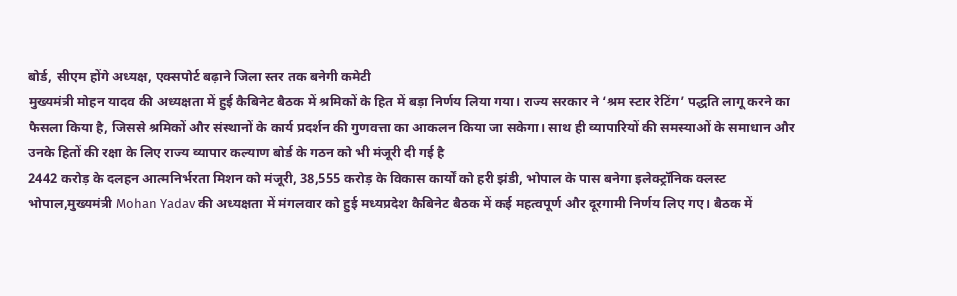बोर्ड, सीएम होंगे अध्यक्ष, एक्सपोर्ट बढ़ाने जिला स्तर तक बनेगी कमेटी
मुख्यमंत्री मोहन यादव की अध्यक्षता में हुई कैबिनेट बैठक में श्रमिकों के हित में बड़ा निर्णय लिया गया। राज्य सरकार ने ‘श्रम स्टार रेटिंग’ पद्धति लागू करने का फैसला किया है, जिससे श्रमिकों और संस्थानों के कार्य प्रदर्शन की गुणवत्ता का आकलन किया जा सकेगा। साथ ही व्यापारियों की समस्याओं के समाधान और उनके हितों की रक्षा के लिए राज्य व्यापार कल्याण बोर्ड के गठन को भी मंजूरी दी गई है
2442 करोड़ के दलहन आत्मनिर्भरता मिशन को मंजूरी, 38,555 करोड़ के विकास कार्यों को हरी झंडी, भोपाल के पास बनेगा इलेक्ट्रॉनिक क्लस्ट
भोपाल,मुख्यमंत्री Mohan Yadav की अध्यक्षता में मंगलवार को हुई मध्यप्रदेश कैबिनेट बैठक में कई महत्वपूर्ण और दूरगामी निर्णय लिए गए। बैठक में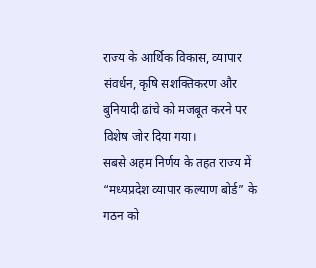राज्य के आर्थिक विकास, व्यापार संवर्धन, कृषि सशक्तिकरण और बुनियादी ढांचे को मजबूत करने पर विशेष जोर दिया गया।
सबसे अहम निर्णय के तहत राज्य में “मध्यप्रदेश व्यापार कल्याण बोर्ड” के गठन को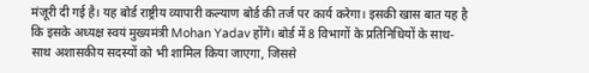मंजूरी दी गई है। यह बोर्ड राष्ट्रीय व्यापारी कल्याण बोर्ड की तर्ज पर कार्य करेगा। इसकी खास बात यह है कि इसके अध्यक्ष स्वयं मुख्यमंत्री Mohan Yadav होंगे। बोर्ड में 8 विभागों के प्रतिनिधियों के साथ-साथ अशासकीय सदस्यों को भी शामिल किया जाएगा, जिससे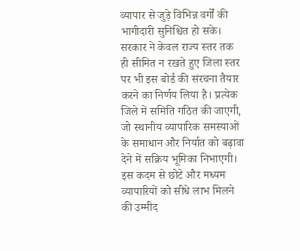व्यापार से जुड़े विभिन्न वर्गों की भागीदारी सुनिश्चित हो सके।
सरकार ने केवल राज्य स्तर तक ही सीमित न रखते हुए जिला स्तर पर भी इस बोर्ड की संरचना तैयार करने का निर्णय लिया है। प्रत्येक जिले में समिति गठित की जाएगी, जो स्थानीय व्यापारिक समस्याओं के समाधान और निर्यात को बढ़ावा देने में सक्रिय भूमिका निभाएगी। इस कदम से छोटे और मध्यम व्यापारियों को सीधे लाभ मिलने की उम्मीद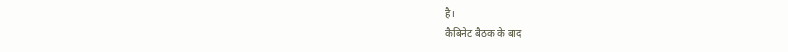है।
कैबिनेट बैठक के बाद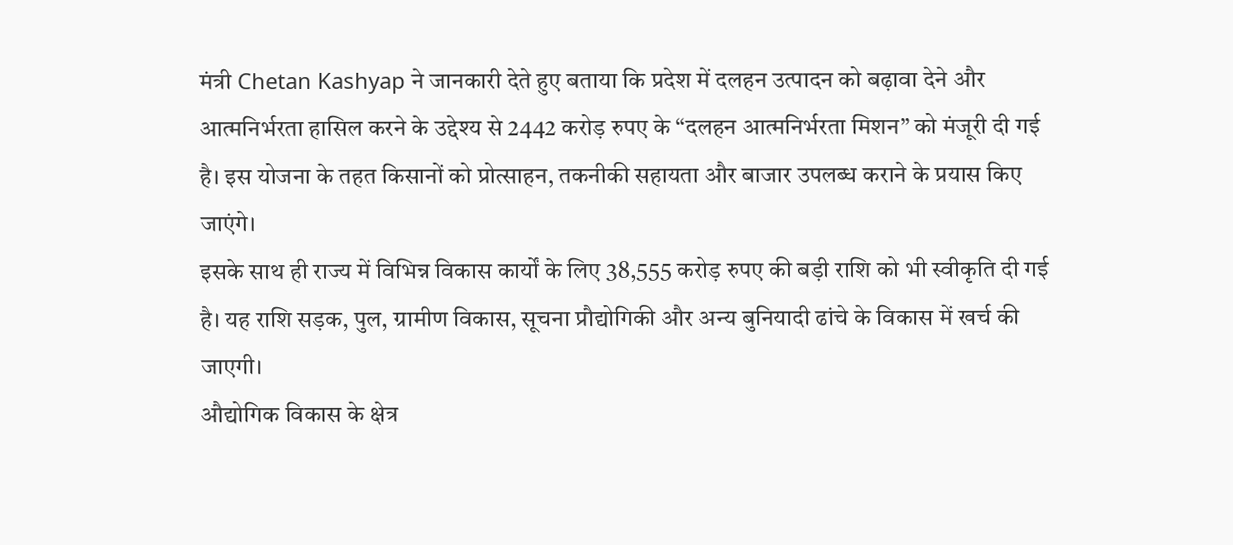मंत्री Chetan Kashyap ने जानकारी देते हुए बताया कि प्रदेश में दलहन उत्पादन को बढ़ावा देने और आत्मनिर्भरता हासिल करने के उद्देश्य से 2442 करोड़ रुपए के “दलहन आत्मनिर्भरता मिशन” को मंजूरी दी गई है। इस योजना के तहत किसानों को प्रोत्साहन, तकनीकी सहायता और बाजार उपलब्ध कराने के प्रयास किए जाएंगे।
इसके साथ ही राज्य में विभिन्न विकास कार्यों के लिए 38,555 करोड़ रुपए की बड़ी राशि को भी स्वीकृति दी गई है। यह राशि सड़क, पुल, ग्रामीण विकास, सूचना प्रौद्योगिकी और अन्य बुनियादी ढांचे के विकास में खर्च की जाएगी।
औद्योगिक विकास के क्षेत्र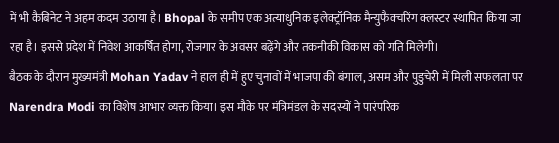में भी कैबिनेट ने अहम कदम उठाया है। Bhopal के समीप एक अत्याधुनिक इलेक्ट्रॉनिक मैन्युफैक्चरिंग क्लस्टर स्थापित किया जा रहा है। इससे प्रदेश में निवेश आकर्षित होगा, रोजगार के अवसर बढ़ेंगे और तकनीकी विकास को गति मिलेगी।
बैठक के दौरान मुख्यमंत्री Mohan Yadav ने हाल ही में हुए चुनावों में भाजपा की बंगाल, असम और पुडुचेरी में मिली सफलता पर Narendra Modi का विशेष आभार व्यक्त किया। इस मौके पर मंत्रिमंडल के सदस्यों ने पारंपरिक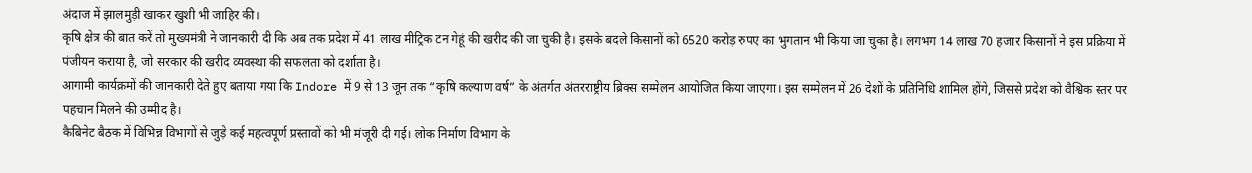अंदाज में झालमुड़ी खाकर खुशी भी जाहिर की।
कृषि क्षेत्र की बात करें तो मुख्यमंत्री ने जानकारी दी कि अब तक प्रदेश में 41 लाख मीट्रिक टन गेहूं की खरीद की जा चुकी है। इसके बदले किसानों को 6520 करोड़ रुपए का भुगतान भी किया जा चुका है। लगभग 14 लाख 70 हजार किसानों ने इस प्रक्रिया में पंजीयन कराया है, जो सरकार की खरीद व्यवस्था की सफलता को दर्शाता है।
आगामी कार्यक्रमों की जानकारी देते हुए बताया गया कि Indore में 9 से 13 जून तक “कृषि कल्याण वर्ष” के अंतर्गत अंतरराष्ट्रीय ब्रिक्स सम्मेलन आयोजित किया जाएगा। इस सम्मेलन में 26 देशों के प्रतिनिधि शामिल होंगे, जिससे प्रदेश को वैश्विक स्तर पर पहचान मिलने की उम्मीद है।
कैबिनेट बैठक में विभिन्न विभागों से जुड़े कई महत्वपूर्ण प्रस्तावों को भी मंजूरी दी गई। लोक निर्माण विभाग के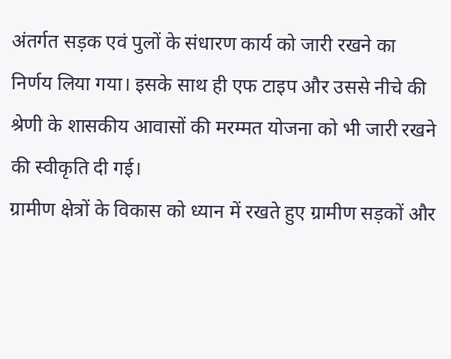अंतर्गत सड़क एवं पुलों के संधारण कार्य को जारी रखने का निर्णय लिया गया। इसके साथ ही एफ टाइप और उससे नीचे की श्रेणी के शासकीय आवासों की मरम्मत योजना को भी जारी रखने की स्वीकृति दी गई।
ग्रामीण क्षेत्रों के विकास को ध्यान में रखते हुए ग्रामीण सड़कों और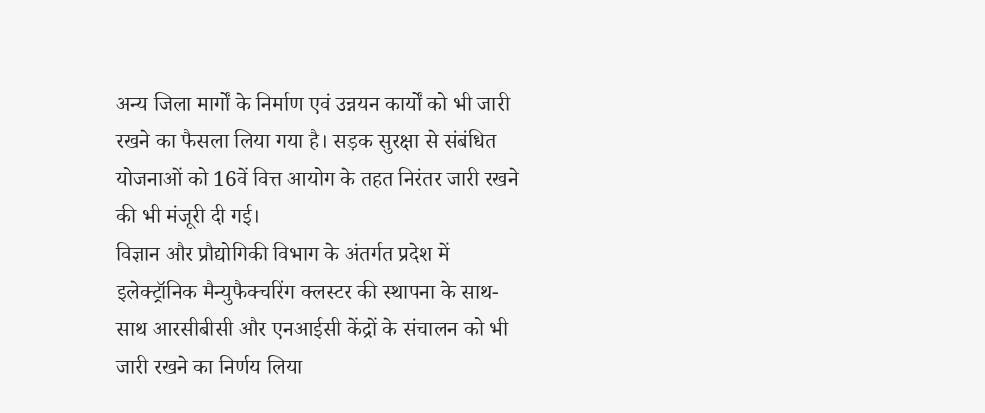अन्य जिला मार्गों के निर्माण एवं उन्नयन कार्यों को भी जारी रखने का फैसला लिया गया है। सड़क सुरक्षा से संबंधित योजनाओं को 16वें वित्त आयोग के तहत निरंतर जारी रखने की भी मंजूरी दी गई।
विज्ञान और प्रौद्योगिकी विभाग के अंतर्गत प्रदेश में इलेक्ट्रॉनिक मैन्युफैक्चरिंग क्लस्टर की स्थापना के साथ-साथ आरसीबीसी और एनआईसी केंद्रों के संचालन को भी जारी रखने का निर्णय लिया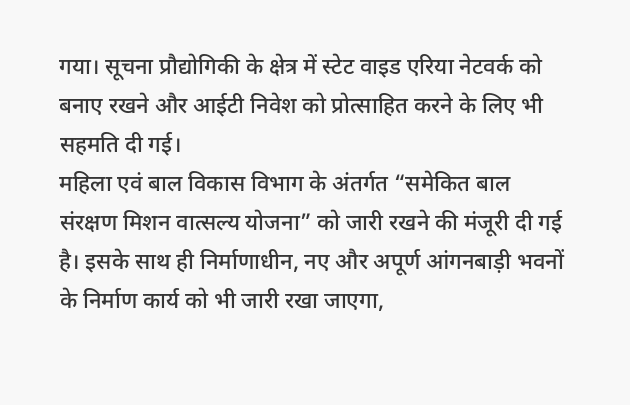गया। सूचना प्रौद्योगिकी के क्षेत्र में स्टेट वाइड एरिया नेटवर्क को बनाए रखने और आईटी निवेश को प्रोत्साहित करने के लिए भी सहमति दी गई।
महिला एवं बाल विकास विभाग के अंतर्गत “समेकित बाल संरक्षण मिशन वात्सल्य योजना” को जारी रखने की मंजूरी दी गई है। इसके साथ ही निर्माणाधीन, नए और अपूर्ण आंगनबाड़ी भवनों के निर्माण कार्य को भी जारी रखा जाएगा,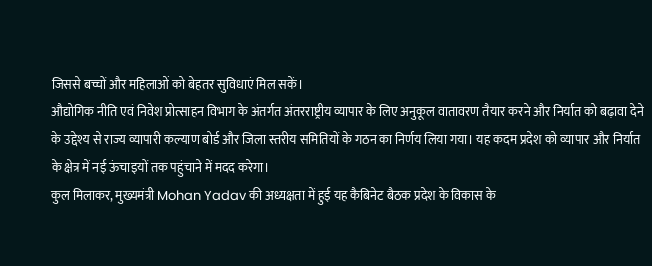जिससे बच्चों और महिलाओं को बेहतर सुविधाएं मिल सकें।
औद्योगिक नीति एवं निवेश प्रोत्साहन विभाग के अंतर्गत अंतरराष्ट्रीय व्यापार के लिए अनुकूल वातावरण तैयार करने और निर्यात को बढ़ावा देने के उद्देश्य से राज्य व्यापारी कल्याण बोर्ड और जिला स्तरीय समितियों के गठन का निर्णय लिया गया। यह कदम प्रदेश को व्यापार और निर्यात के क्षेत्र में नई ऊंचाइयों तक पहुंचाने में मदद करेगा।
कुल मिलाकर, मुख्यमंत्री Mohan Yadav की अध्यक्षता में हुई यह कैबिनेट बैठक प्रदेश के विकास के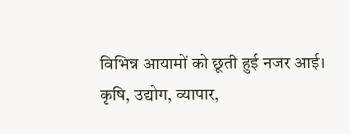विभिन्न आयामों को छूती हुई नजर आई। कृषि, उद्योग, व्यापार,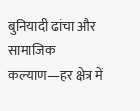बुनियादी ढांचा और सामाजिक कल्याण—हर क्षेत्र में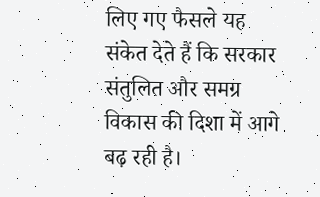लिए गए फैसले यह संकेत देते हैं कि सरकार संतुलित और समग्र विकास की दिशा में आगे बढ़ रही है।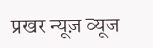प्रखर न्यूज़ व्यूज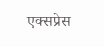एक्सप्रेस